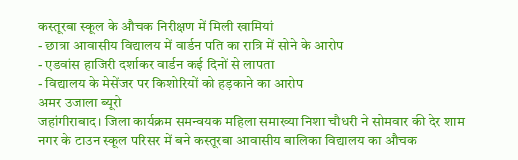कस्तूरबा स्कूल के औचक निरीक्षण में मिली खामियां
- छात्रा आवासीय विद्यालय में वार्डन पति का रात्रि में सोने के आरोप
- एडवांस हाजिरी दर्शाकर वार्डन कई दिनों से लापता
- विद्यालय के मेसेंजर पर किशोरियों को हड़काने का आरोप
अमर उजाला ब्यूरो
जहांगीराबाद। जिला कार्यक्रम समन्वयक महिला समाख्या निशा चौधरी ने सोमवार की देर शाम नगर के टाउन स्कूल परिसर में बने कस्तूरबा आवासीय बालिका विद्यालय का औचक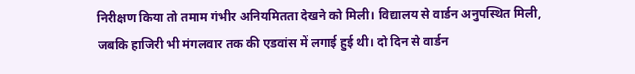निरीक्षण किया तो तमाम गंभीर अनियमितता देखने को मिली। विद्यालय से वार्डन अनुपस्थित मिली, जबकि हाजिरी भी मंगलवार तक की एडवांस में लगाई हुई थी। दो दिन से वार्डन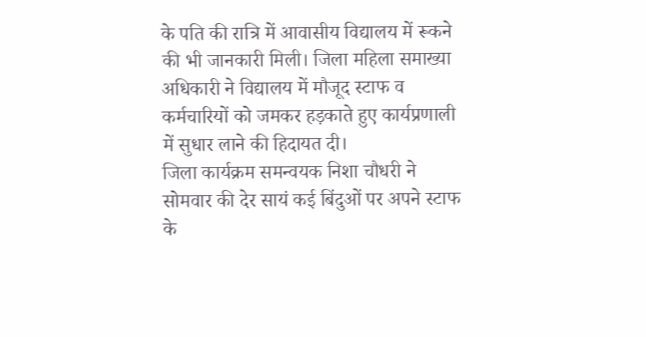के पति की रात्रि में आवासीय विद्यालय में रूकने की भी जानकारी मिली। जिला महिला समाख्या अधिकारी ने विद्यालय में मौजूद स्टाफ व कर्मचारियों को जमकर हड़काते हुए कार्यप्रणाली में सुधार लाने की हिदायत दी।
जिला कार्यक्रम समन्वयक निशा चौधरी ने सोमवार की देर सायं कई बिंदुओं पर अपने स्टाफ के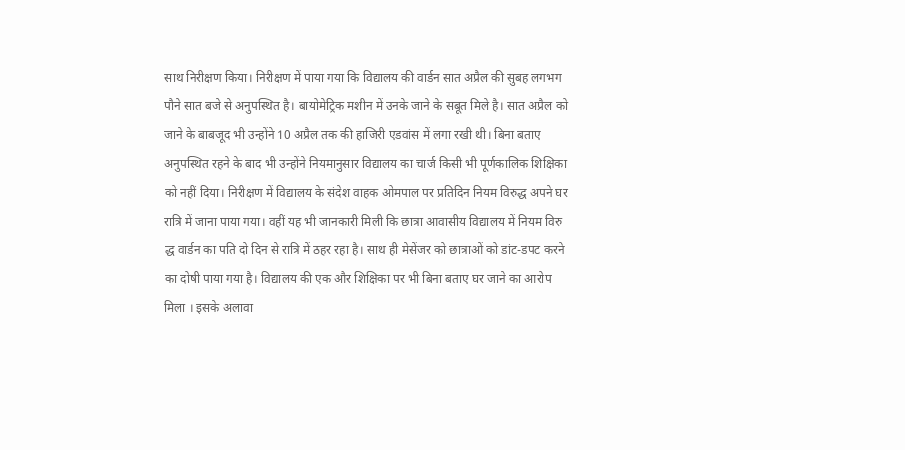साथ निरीक्षण किया। निरीक्षण में पाया गया कि विद्यालय की वार्डन सात अप्रैल की सुबह लगभग पौने सात बजे से अनुपस्थित है। बायोमेट्रिक मशीन में उनके जाने के सबूत मिले है। सात अप्रैल को जाने के बाबजूद भी उन्होंने 10 अप्रैल तक की हाजिरी एडवांस में लगा रखी थी। बिना बताए अनुपस्थित रहने के बाद भी उन्होंने नियमानुसार विद्यालय का चार्ज किसी भी पूर्णकालिक शिक्षिका को नहीं दिया। निरीक्षण में विद्यालय के संदेश वाहक ओमपाल पर प्रतिदिन नियम विरुद्ध अपने घर रात्रि में जाना पाया गया। वहीं यह भी जानकारी मिली कि छात्रा आवासीय विद्यालय में नियम विरु द्ध वार्डन का पति दो दिन से रात्रि में ठहर रहा है। साथ ही मेसेंजर को छात्राओं को डांट-डपट करने का दोषी पाया गया है। विद्यालय की एक और शिक्षिका पर भी बिना बताए घर जाने का आरोप मिला । इसके अलावा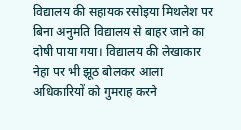विद्यालय की सहायक रसोइया मिथलेश पर बिना अनुमति विद्यालय से बाहर जाने का दोषी पाया गया। विद्यालय की लेखाकार नेहा पर भी झूठ बोलकर आला अधिकारियों को गुमराह करने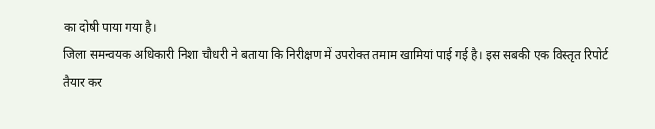का दोषी पाया गया है।
जिला समन्वयक अधिकारी निशा चौधरी ने बताया कि निरीक्षण में उपरोक्त तमाम खामियां पाई गई है। इस सबकी एक विस्तृत रिपोर्ट तैयार कर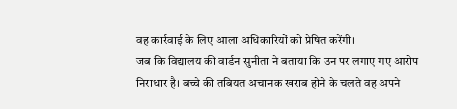वह कार्रवाई के लिए आला अधिकारियों को प्रेषित करेंगी।
जब कि विद्यालय की वार्डन सुनीता ने बताया कि उन पर लगाए गए आरोप निराधार है। बच्चे की तबियत अचानक खराब होने के चलते वह अपने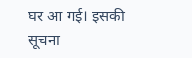घर आ गई। इसकी सूचना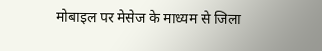मोबाइल पर मेसेज के माध्यम से जिला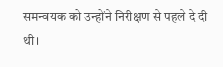समन्वयक को उन्होंने निरीक्षण से पहले दे दी थी।